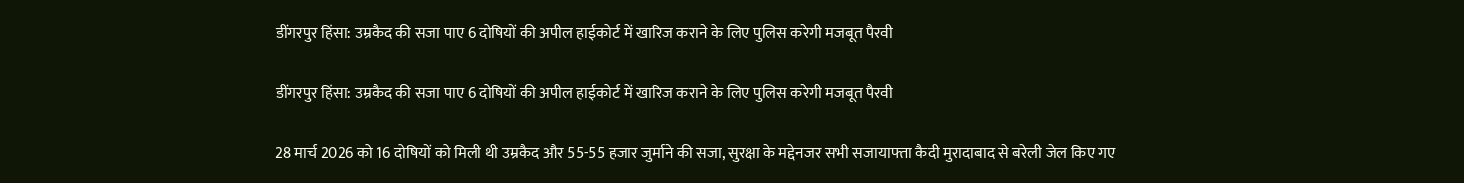डींगरपुर हिंसा: उम्रकैद की सजा पाए 6 दोषियों की अपील हाईकोर्ट में खारिज कराने के लिए पुलिस करेगी मजबूत पैरवी

डींगरपुर हिंसा: उम्रकैद की सजा पाए 6 दोषियों की अपील हाईकोर्ट में खारिज कराने के लिए पुलिस करेगी मजबूत पैरवी

28 मार्च 2026 को 16 दोषियों को मिली थी उम्रकैद और 55-55 हजार जुर्माने की सजा, सुरक्षा के मद्देनजर सभी सजायाफ्ता कैदी मुरादाबाद से बरेली जेल किए गए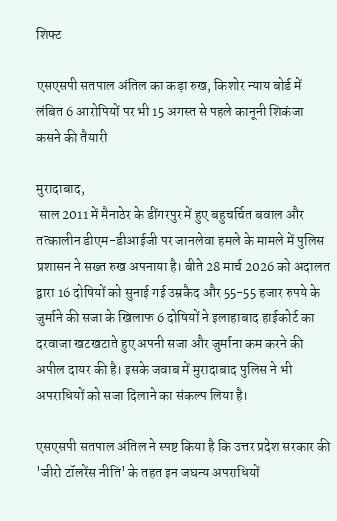शिफ्ट

एसएसपी सतपाल अंतिल का कड़ा रुख, किशोर न्याय बोर्ड में लंबित 6 आरोपियों पर भी 15 अगस्त से पहले कानूनी शिकंजा कसने की तैयारी

मुरादाबाद,
 साल 2011 में मैनाठेर के डींगरपुर में हुए बहुचर्चित बवाल और तत्कालीन डीएम-डीआईजी पर जानलेवा हमले के मामले में पुलिस प्रशासन ने सख्त रुख अपनाया है। बीते 28 मार्च 2026 को अदालत द्वारा 16 दोषियों को सुनाई गई उम्रकैद और 55-55 हजार रुपये के जुर्माने की सजा के खिलाफ 6 दोषियों ने इलाहाबाद हाईकोर्ट का दरवाजा खटखटाते हुए अपनी सजा और जुर्माना कम करने की अपील दायर की है। इसके जवाब में मुरादाबाद पुलिस ने भी अपराधियों को सजा दिलाने का संकल्प लिया है।

एसएसपी सतपाल अंतिल ने स्पष्ट किया है कि उत्तर प्रदेश सरकार की 'जीरो टॉलरेंस नीति' के तहत इन जघन्य अपराधियों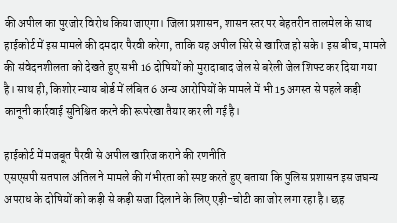की अपील का पुरजोर विरोध किया जाएगा। जिला प्रशासन, शासन स्तर पर बेहतरीन तालमेल के साथ हाईकोर्ट में इस मामले की दमदार पैरवी करेगा, ताकि यह अपील सिरे से खारिज हो सके। इस बीच, मामले की संवेदनशीलता को देखते हुए सभी 16 दोषियों को मुरादाबाद जेल से बरेली जेल शिफ्ट कर दिया गया है। साथ ही, किशोर न्याय बोर्ड में लंबित 6 अन्य आरोपियों के मामले में भी 15 अगस्त से पहले कड़ी कानूनी कार्रवाई सुनिश्चित करने की रूपरेखा तैयार कर ली गई है।

हाईकोर्ट में मजबूत पैरवी से अपील खारिज कराने की रणनीति
एसएसपी सतपाल अंतिल ने मामले की गंभीरता को स्पष्ट करते हुए बताया कि पुलिस प्रशासन इस जघन्य अपराध के दोषियों को कड़ी से कड़ी सजा दिलाने के लिए एड़ी-चोटी का जोर लगा रहा है। छह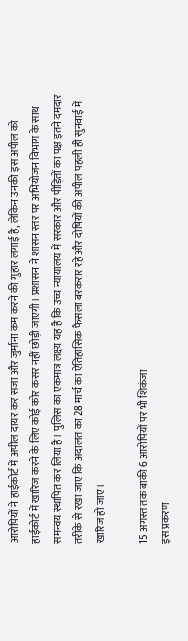आरोपियों ने हाईकोर्ट में अपील दायर कर सजा और जुर्माना कम करने की गुहार लगाई है, लेकिन उनकी इस अपील को हाईकोर्ट में खारिज करने के लिए कोई कोर कसर नहीं छोड़ी जाएगी। प्रशासन ने शासन स्तर पर अभियोजन विभाग के साथ समन्वय स्थापित कर लिया है। पुलिस का एकमात्र लक्ष्य यह है कि उच्च न्यायालय में सरकार और पीड़ितों का पक्ष इतने दमदार तरीके से रखा जाए कि अदालत का 28 मार्च का ऐतिहासिक फैसला बरकरार रहे और दोषियों की अपील पहली ही सुनवाई में खारिज हो जाए।

15 अगस्त तक बाकी 6 आरोपियों पर भी शिकंजा
इस प्रकरण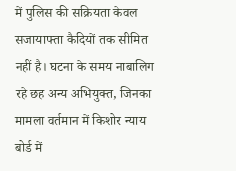में पुलिस की सक्रियता केवल सजायाफ्ता कैदियों तक सीमित नहीं है। घटना के समय नाबालिग रहे छह अन्य अभियुक्त, जिनका मामला वर्तमान में किशोर न्याय बोर्ड में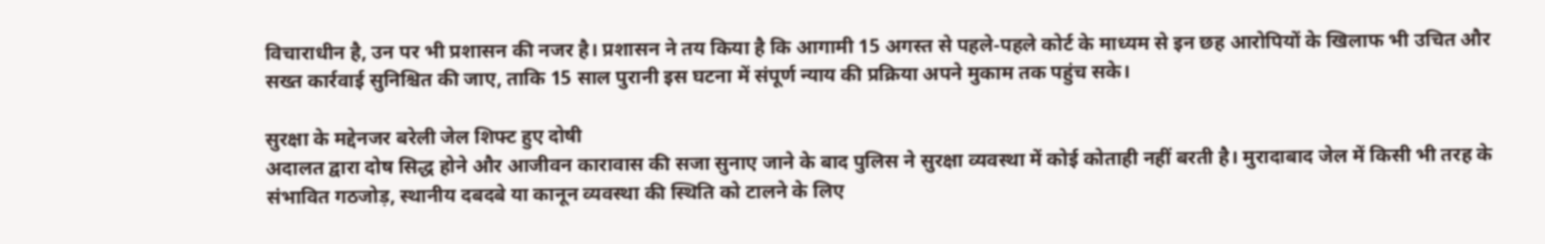विचाराधीन है, उन पर भी प्रशासन की नजर है। प्रशासन ने तय किया है कि आगामी 15 अगस्त से पहले-पहले कोर्ट के माध्यम से इन छह आरोपियों के खिलाफ भी उचित और सख्त कार्रवाई सुनिश्चित की जाए, ताकि 15 साल पुरानी इस घटना में संपूर्ण न्याय की प्रक्रिया अपने मुकाम तक पहुंच सके।

सुरक्षा के मद्देनजर बरेली जेल शिफ्ट हुए दोषी
अदालत द्वारा दोष सिद्ध होने और आजीवन कारावास की सजा सुनाए जाने के बाद पुलिस ने सुरक्षा व्यवस्था में कोई कोताही नहीं बरती है। मुरादाबाद जेल में किसी भी तरह के संभावित गठजोड़, स्थानीय दबदबे या कानून व्यवस्था की स्थिति को टालने के लिए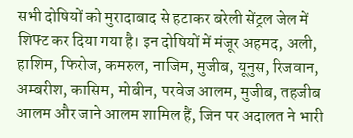सभी दोषियों को मुरादाबाद से हटाकर बरेली सेंट्रल जेल में शिफ्ट कर दिया गया है। इन दोषियों में मंजूर अहमद, अली, हाशिम, फिरोज, कमरुल, नाजिम, मुजीब, यूनुस, रिजवान, अम्बरीश, कासिम, मोबीन, परवेज आलम, मुजीब, तहजीब आलम और जाने आलम शामिल हैं, जिन पर अदालत ने भारी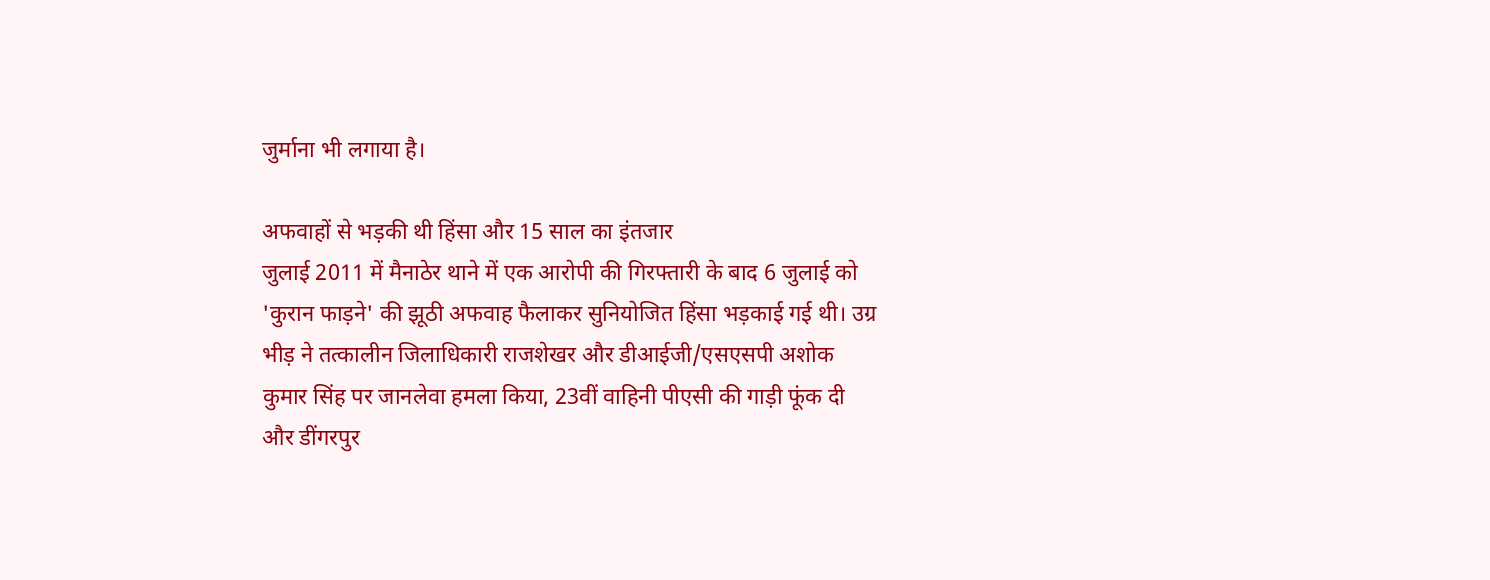जुर्माना भी लगाया है।

अफवाहों से भड़की थी हिंसा और 15 साल का इंतजार
जुलाई 2011 में मैनाठेर थाने में एक आरोपी की गिरफ्तारी के बाद 6 जुलाई को 'कुरान फाड़ने' की झूठी अफवाह फैलाकर सुनियोजित हिंसा भड़काई गई थी। उग्र भीड़ ने तत्कालीन जिलाधिकारी राजशेखर और डीआईजी/एसएसपी अशोक कुमार सिंह पर जानलेवा हमला किया, 23वीं वाहिनी पीएसी की गाड़ी फूंक दी और डींगरपुर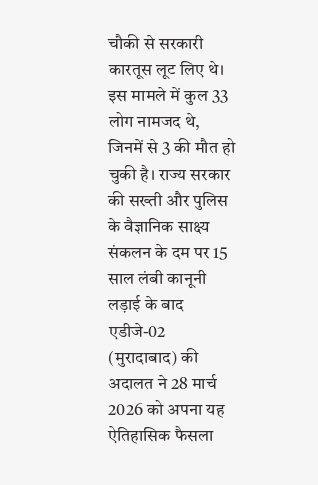चौकी से सरकारी कारतूस लूट लिए थे। इस मामले में कुल 33 लोग नामजद थे, जिनमें से 3 की मौत हो चुकी है। राज्य सरकार की सख्ती और पुलिस के वैज्ञानिक साक्ष्य संकलन के दम पर 15 साल लंबी कानूनी लड़ाई के बाद एडीजे-02 (मुरादाबाद) की अदालत ने 28 मार्च 2026 को अपना यह ऐतिहासिक फैसला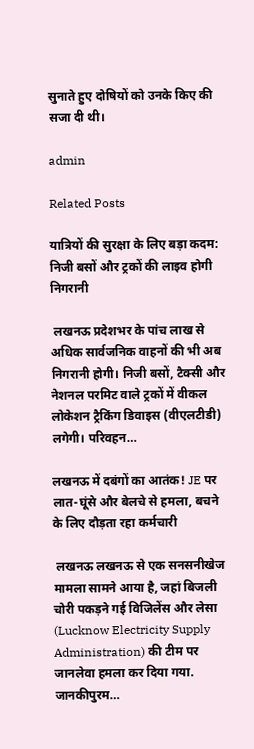सुनाते हुए दोषियों को उनके किए की सजा दी थी।

admin

Related Posts

यात्रियों की सुरक्षा के लिए बड़ा कदम: निजी बसों और ट्रकों की लाइव होगी निगरानी

 लखनऊ प्रदेशभर के पांच लाख से अधिक सार्वजनिक वाहनों की भी अब निगरानी होगी। निजी बसों, टैक्सी और नेशनल परमिट वाले ट्रकों में वीकल लोकेशन ट्रैकिंग डिवाइस (वीएलटीडी) लगेगी। परिवहन…

लखनऊ में दबंगों का आतंक! JE पर लात-घूंसे और बेलचे से हमला, बचने के लिए दौड़ता रहा कर्मचारी

 लखनऊ लखनऊ से एक सनसनीखेज मामला सामने आया है, जहां बिजली चोरी पकड़ने गई विजिलेंस और लेसा (Lucknow Electricity Supply Administration) की टीम पर जानलेवा हमला कर दिया गया. जानकीपुरम…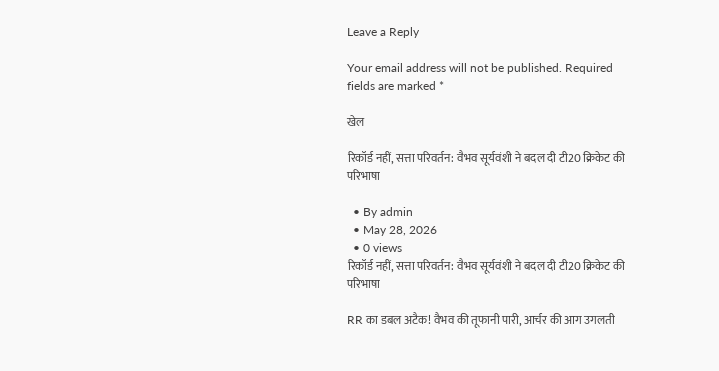Leave a Reply

Your email address will not be published. Required fields are marked *

खेल

रिकॉर्ड नहीं, सत्ता परिवर्तन: वैभव सूर्यवंशी ने बदल दी टी20 क्रिकेट की परिभाषा

  • By admin
  • May 28, 2026
  • 0 views
रिकॉर्ड नहीं, सत्ता परिवर्तन: वैभव सूर्यवंशी ने बदल दी टी20 क्रिकेट की परिभाषा

RR का डबल अटैक! वैभव की तूफानी पारी, आर्चर की आग उगलती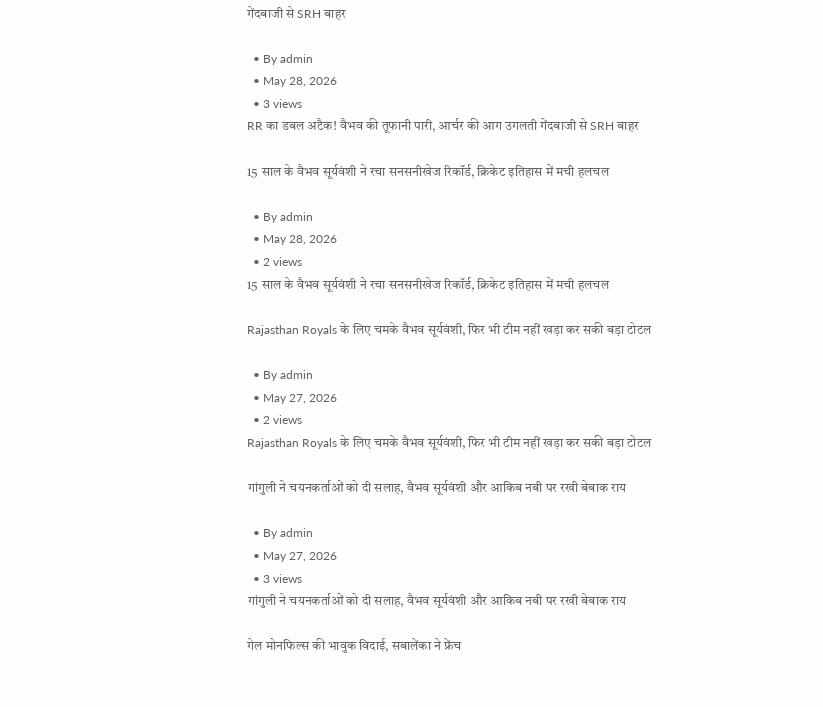गेंदबाजी से SRH बाहर

  • By admin
  • May 28, 2026
  • 3 views
RR का डबल अटैक! वैभव की तूफानी पारी, आर्चर की आग उगलती गेंदबाजी से SRH बाहर

15 साल के वैभव सूर्यवंशी ने रचा सनसनीखेज रिकॉर्ड, क्रिकेट इतिहास में मची हलचल

  • By admin
  • May 28, 2026
  • 2 views
15 साल के वैभव सूर्यवंशी ने रचा सनसनीखेज रिकॉर्ड, क्रिकेट इतिहास में मची हलचल

Rajasthan Royals के लिए चमके वैभव सूर्यवंशी, फिर भी टीम नहीं खड़ा कर सकी बड़ा टोटल

  • By admin
  • May 27, 2026
  • 2 views
Rajasthan Royals के लिए चमके वैभव सूर्यवंशी, फिर भी टीम नहीं खड़ा कर सकी बड़ा टोटल

गांगुली ने चयनकर्ताओं को दी सलाह, वैभव सूर्यवंशी और आकिब नबी पर रखी बेबाक राय

  • By admin
  • May 27, 2026
  • 3 views
गांगुली ने चयनकर्ताओं को दी सलाह, वैभव सूर्यवंशी और आकिब नबी पर रखी बेबाक राय

गेल मोनफिल्स की भावुक विदाई, सबालेंका ने फ्रेंच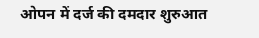ओपन में दर्ज की दमदार शुरुआत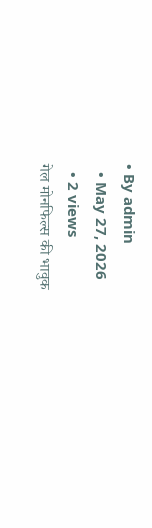• By admin
  • May 27, 2026
  • 2 views
गेल मोनफिल्स की भावुक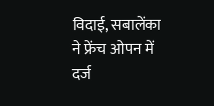विदाई, सबालेंका ने फ्रेंच ओपन में दर्ज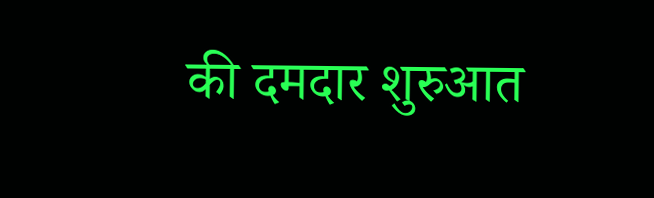की दमदार शुरुआत